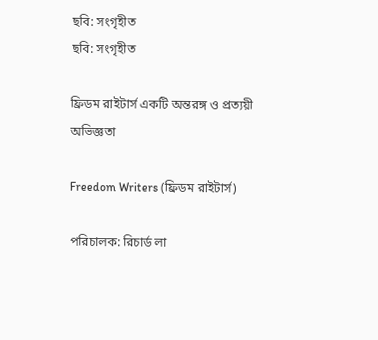ছবি: সংগৃহীত
ছবি: সংগৃহীত

ফ্রিডম রাইটার্স একটি অন্তরঙ্গ ও প্রত্যয়ী অভিজ্ঞতা

Freedom Writers (ফ্রিডম রাইটার্স)

পরিচালক: রিচার্ড লা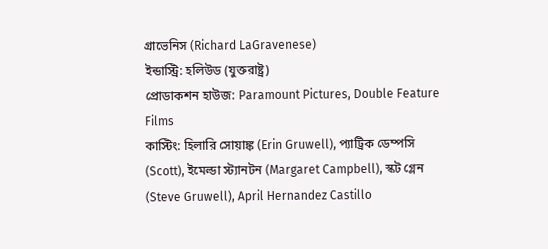গ্রাভেনিস (Richard LaGravenese)
ইন্ডাস্ট্রি: হলিউড (যুক্তরাষ্ট্র)
প্রোডাকশন হাউজ: Paramount Pictures, Double Feature Films
কাস্টিং: হিলারি সোয়াঙ্ক (Erin Gruwell), প্যাট্রিক ডেম্পসি (Scott), ইমেল্ডা স্ট্যানটন (Margaret Campbell), স্কট গ্লেন (Steve Gruwell), April Hernandez Castillo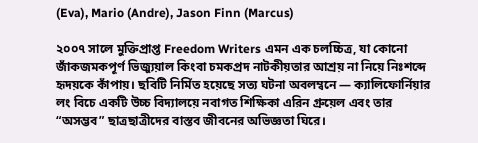(Eva), Mario (Andre), Jason Finn (Marcus)

২০০৭ সালে মুক্তিপ্রাপ্ত Freedom Writers এমন এক চলচ্চিত্র, যা কোনো জাঁকজমকপূর্ণ ভিজ্যুয়াল কিংবা চমকপ্রদ নাটকীয়তার আশ্রয় না নিয়ে নিঃশব্দে হৃদয়কে কাঁপায়। ছবিটি নির্মিত হয়েছে সত্য ঘটনা অবলম্বনে — ক্যালিফোর্নিয়ার লং বিচে একটি উচ্চ বিদ্যালয়ে নবাগত শিক্ষিকা এরিন গ্রুয়েল এবং তার “অসম্ভব” ছাত্রছাত্রীদের বাস্তব জীবনের অভিজ্ঞতা ঘিরে।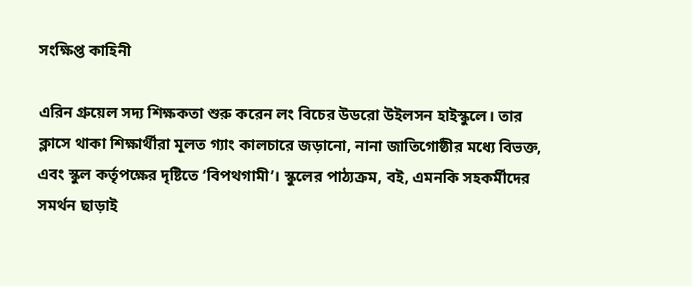সংক্ষিপ্ত কাহিনী

এরিন গ্রুয়েল সদ্য শিক্ষকতা শুরু করেন লং বিচের উডরো উইলসন হাইস্কুলে। তার ক্লাসে থাকা শিক্ষার্থীরা মূলত গ্যাং কালচারে জড়ানো, নানা জাতিগোষ্ঠীর মধ্যে বিভক্ত, এবং স্কুল কর্তৃপক্ষের দৃষ্টিতে ‘বিপথগামী’। স্কুলের পাঠ্যক্রম, বই, এমনকি সহকর্মীদের সমর্থন ছাড়াই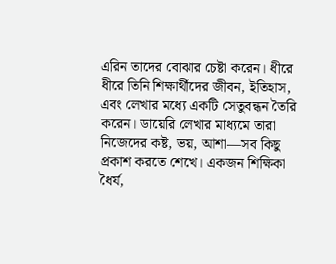এরিন তাদের বোঝার চেষ্টা করেন। ধীরে ধীরে তিনি শিক্ষার্থীদের জীবন, ইতিহাস, এবং লেখার মধ্যে একটি সেতুবন্ধন তৈরি করেন। ডায়েরি লেখার মাধ্যমে তারা নিজেদের কষ্ট, ভয়, আশা—সব কিছু প্রকাশ করতে শেখে। একজন শিক্ষিকা ধৈর্য,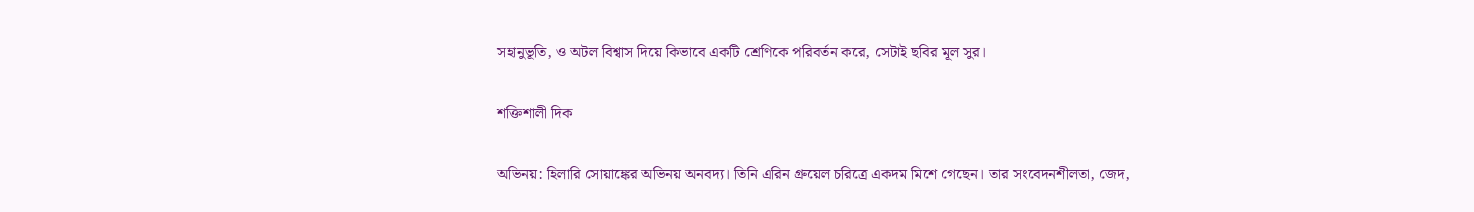সহানুভূতি, ও অটল বিশ্বাস দিয়ে কিভাবে একটি শ্রেণিকে পরিবর্তন করে, সেটাই ছবির মূল সুর।

শক্তিশালী দিক

অভিনয়: হিলারি সোয়াঙ্কের অভিনয় অনবদ্য। তিনি এরিন গ্রুয়েল চরিত্রে একদম মিশে গেছেন। তার সংবেদনশীলতা, জেদ,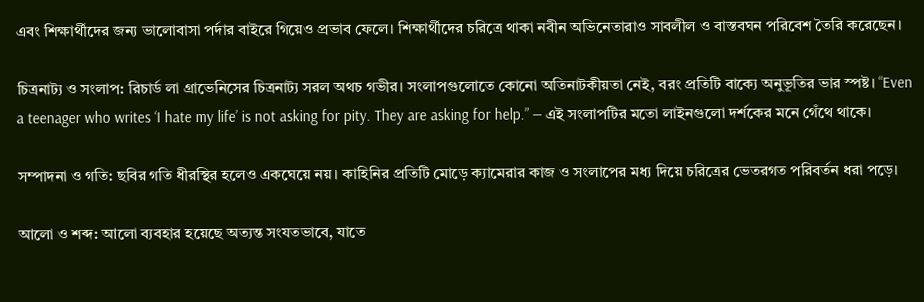এবং শিক্ষার্থীদের জন্য ভালোবাসা পর্দার বাইরে গিয়েও প্রভাব ফেলে। শিক্ষার্থীদের চরিত্রে থাকা নবীন অভিনেতারাও সাবলীল ও বাস্তবঘন পরিবেশ তৈরি করেছেন।

চিত্রনাট্য ও সংলাপ: রিচার্ড লা গ্রাভেনিসের চিত্রনাট্য সরল অথচ গভীর। সংলাপগুলোতে কোনো অতিনাটকীয়তা নেই, বরং প্রতিটি বাক্যে অনুভূতির ভার স্পষ্ট। “Even a teenager who writes ‘I hate my life’ is not asking for pity. They are asking for help.” — এই সংলাপটির মতো লাইনগুলো দর্শকের মনে গেঁথে থাকে।

সম্পাদনা ও গতি: ছবির গতি ধীরস্থির হলেও একঘেয়ে নয়। কাহিনির প্রতিটি মোড়ে ক্যামেরার কাজ ও সংলাপের মধ্য দিয়ে চরিত্রের ভেতরগত পরিবর্তন ধরা পড়ে।

আলো ও শব্দ: আলো ব্যবহার হয়েছে অত্যন্ত সংযতভাবে, যাতে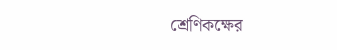শ্রেণিকক্ষের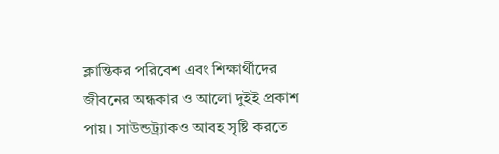ক্লান্তিকর পরিবেশ এবং শিক্ষার্থীদের জীবনের অন্ধকার ও আলো দুইই প্রকাশ পায়। সাউন্ডট্র্যাকও আবহ সৃষ্টি করতে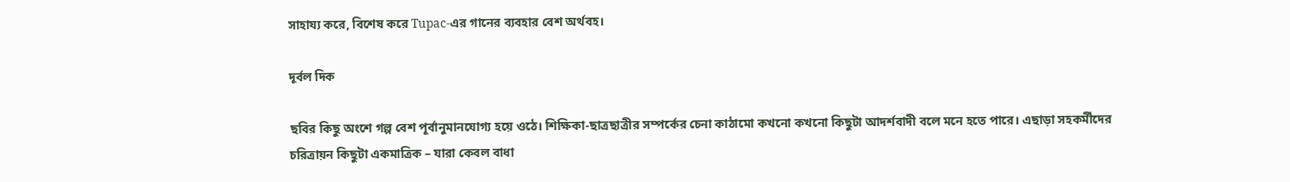সাহায্য করে, বিশেষ করে Tupac-এর গানের ব্যবহার বেশ অর্থবহ।

দূর্বল দিক

ছবির কিছু অংশে গল্প বেশ পূর্বানুমানযোগ্য হয়ে ওঠে। শিক্ষিকা-ছাত্রছাত্রীর সম্পর্কের চেনা কাঠামো কখনো কখনো কিছুটা আদর্শবাদী বলে মনে হতে পারে। এছাড়া সহকর্মীদের চরিত্রায়ন কিছুটা একমাত্রিক – যারা কেবল বাধা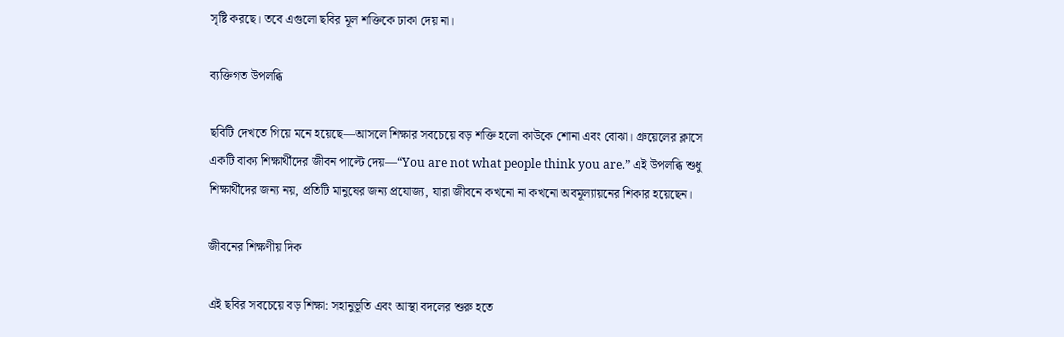সৃষ্টি করছে। তবে এগুলো ছবির মূল শক্তিকে ঢাকা দেয় না।

ব্যক্তিগত উপলব্ধি

ছবিটি দেখতে গিয়ে মনে হয়েছে—আসলে শিক্ষার সবচেয়ে বড় শক্তি হলো কাউকে শোনা এবং বোঝা। গ্রুয়েলের ক্লাসে একটি বাক্য শিক্ষার্থীদের জীবন পাল্টে দেয়—“You are not what people think you are.” এই উপলব্ধি শুধু শিক্ষার্থীদের জন্য নয়, প্রতিটি মানুষের জন্য প্রযোজ্য, যারা জীবনে কখনো না কখনো অবমূল্যায়নের শিকার হয়েছেন।

জীবনের শিক্ষণীয় দিক

এই ছবির সবচেয়ে বড় শিক্ষা: সহানুভূতি এবং আস্থা বদলের শুরু হতে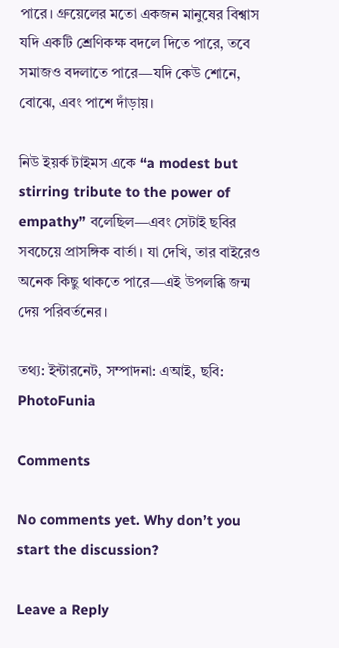পারে। গ্রুয়েলের মতো একজন মানুষের বিশ্বাস যদি একটি শ্রেণিকক্ষ বদলে দিতে পারে, তবে সমাজও বদলাতে পারে—যদি কেউ শোনে, বোঝে, এবং পাশে দাঁড়ায়।

নিউ ইয়র্ক টাইমস একে “a modest but stirring tribute to the power of empathy” বলেছিল—এবং সেটাই ছবির সবচেয়ে প্রাসঙ্গিক বার্তা। যা দেখি, তার বাইরেও অনেক কিছু থাকতে পারে—এই উপলব্ধি জন্ম দেয় পরিবর্তনের।

তথ্য: ইন্টারনেট, সম্পাদনা: এআই, ছবি: PhotoFunia

Comments

No comments yet. Why don’t you start the discussion?

Leave a Reply